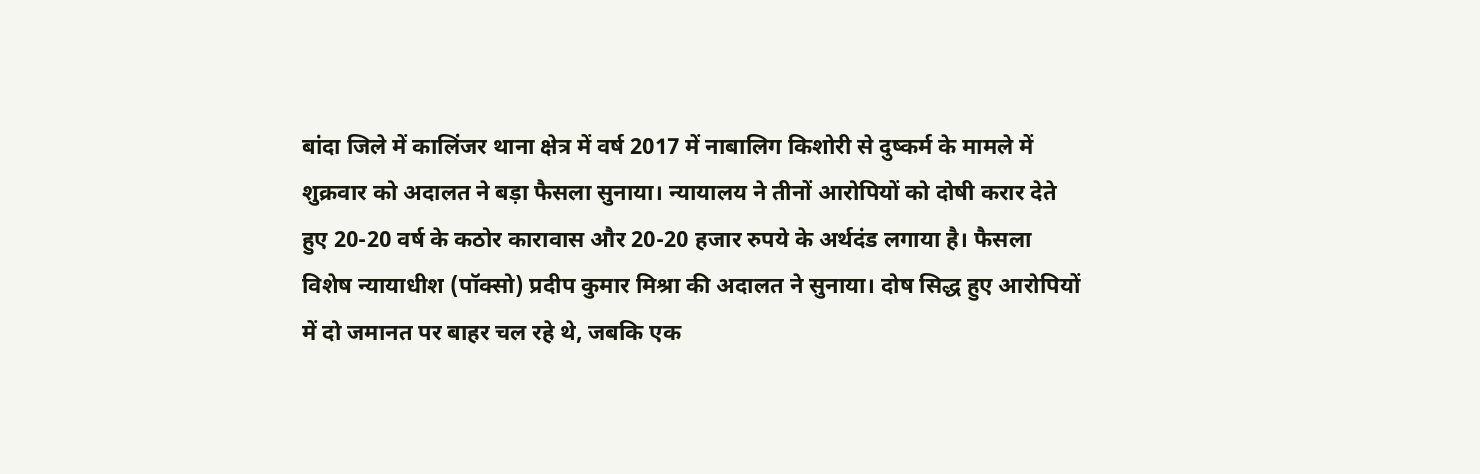बांदा जिले में कालिंजर थाना क्षेत्र में वर्ष 2017 में नाबालिग किशोरी से दुष्कर्म के मामले में शुक्रवार को अदालत ने बड़ा फैसला सुनाया। न्यायालय ने तीनों आरोपियों को दोषी करार देते हुए 20-20 वर्ष के कठोर कारावास और 20-20 हजार रुपये के अर्थदंड लगाया है। फैसला विशेष न्यायाधीश (पॉक्सो) प्रदीप कुमार मिश्रा की अदालत ने सुनाया। दोष सिद्ध हुए आरोपियों में दो जमानत पर बाहर चल रहे थे, जबकि एक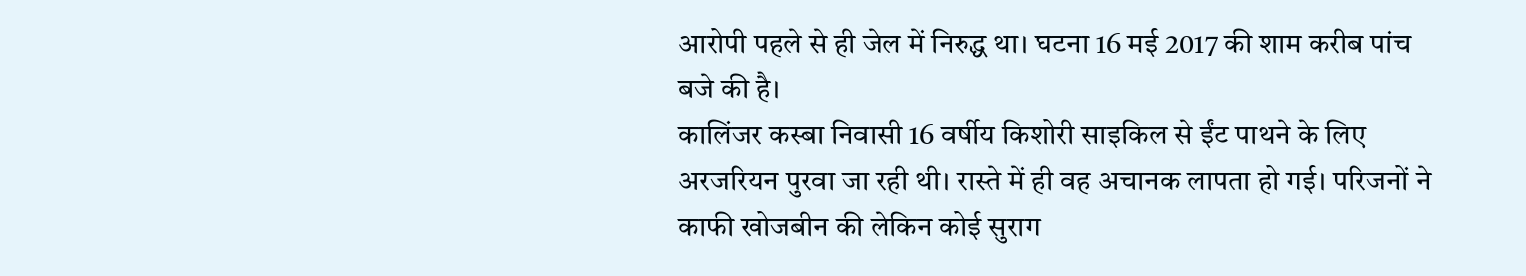आरोपी पहले से ही जेल में निरुद्ध था। घटना 16 मई 2017 की शाम करीब पांच बजे की है।
कालिंजर कस्बा निवासी 16 वर्षीय किशोरी साइकिल से ईंट पाथने के लिए अरजरियन पुरवा जा रही थी। रास्ते में ही वह अचानक लापता हो गई। परिजनों ने काफी खोजबीन की लेकिन कोई सुराग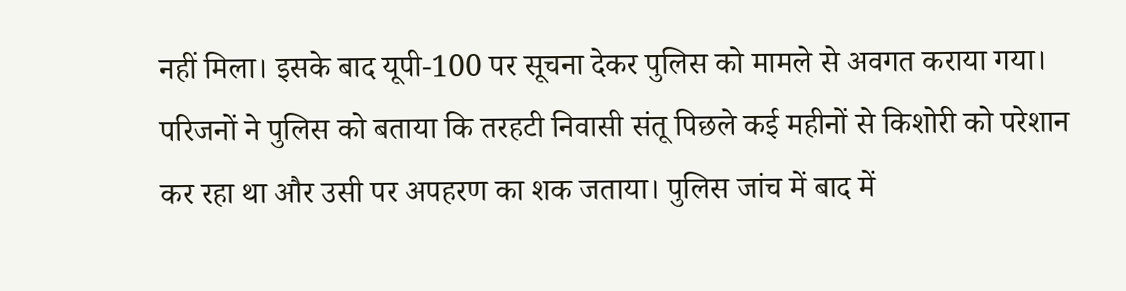नहीं मिला। इसके बाद यूपी-100 पर सूचना देकर पुलिस को मामले से अवगत कराया गया। परिजनों ने पुलिस को बताया कि तरहटी निवासी संतू पिछले कई महीनों से किशोरी को परेशान कर रहा था और उसी पर अपहरण का शक जताया। पुलिस जांच में बाद में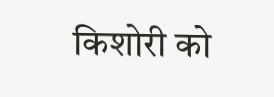किशोरी को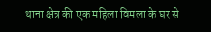थाना क्षेत्र की एक महिला विमला के घर से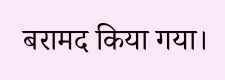बरामद किया गया।